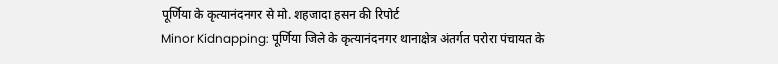पूर्णिया के कृत्यानंदनगर से मो. शहजादा हसन की रिपोर्ट
Minor Kidnapping: पूर्णिया जिले के कृत्यानंदनगर थानाक्षेत्र अंतर्गत परोरा पंचायत के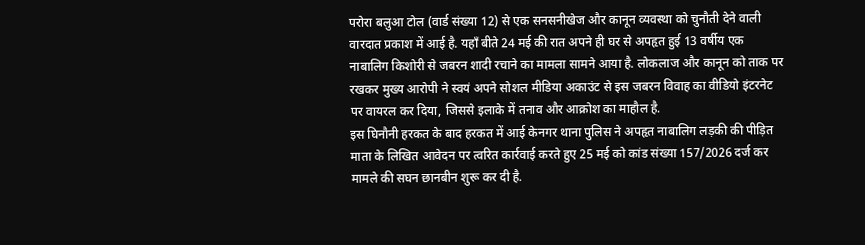परोरा बलुआ टोल (वार्ड संख्या 12) से एक सनसनीखेज और कानून व्यवस्था को चुनौती देने वाली वारदात प्रकाश में आई है. यहाँ बीते 24 मई की रात अपने ही घर से अपहृत हुई 13 वर्षीय एक नाबालिग किशोरी से जबरन शादी रचाने का मामला सामने आया है. लोकलाज और कानून को ताक पर रखकर मुख्य आरोपी ने स्वयं अपने सोशल मीडिया अकाउंट से इस जबरन विवाह का वीडियो इंटरनेट पर वायरल कर दिया, जिससे इलाके में तनाव और आक्रोश का माहौल है.
इस घिनौनी हरकत के बाद हरकत में आई केनगर थाना पुलिस ने अपहृत नाबालिग लड़की की पीड़ित माता के लिखित आवेदन पर त्वरित कार्रवाई करते हुए 25 मई को कांड संख्या 157/2026 दर्ज कर मामले की सघन छानबीन शुरू कर दी है.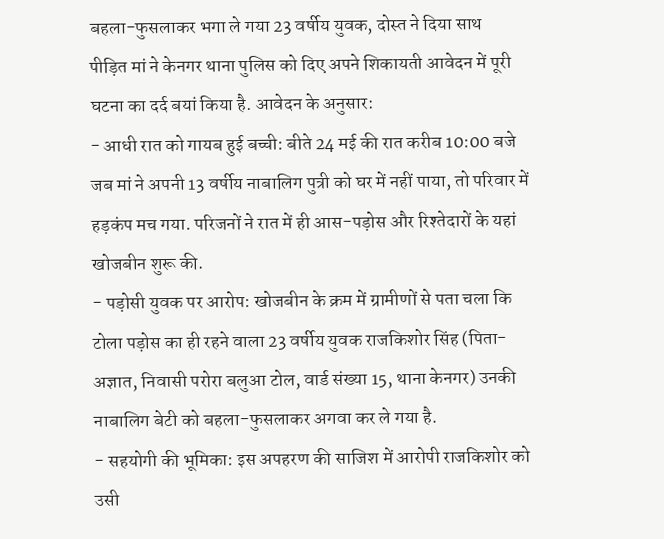बहला-फुसलाकर भगा ले गया 23 वर्षीय युवक, दोस्त ने दिया साथ
पीड़ित मां ने केनगर थाना पुलिस को दिए अपने शिकायती आवेदन में पूरी घटना का दर्द बयां किया है. आवेदन के अनुसार:
- आधी रात को गायब हुई बच्ची: बीते 24 मई की रात करीब 10:00 बजे जब मां ने अपनी 13 वर्षीय नाबालिग पुत्री को घर में नहीं पाया, तो परिवार में हड़कंप मच गया. परिजनों ने रात में ही आस-पड़ोस और रिश्तेदारों के यहां खोजबीन शुरू की.
- पड़ोसी युवक पर आरोप: खोजबीन के क्रम में ग्रामीणों से पता चला कि टोला पड़ोस का ही रहने वाला 23 वर्षीय युवक राजकिशोर सिंह (पिता- अज्ञात, निवासी परोरा बलुआ टोल, वार्ड संख्या 15, थाना केनगर) उनकी नाबालिग बेटी को बहला-फुसलाकर अगवा कर ले गया है.
- सहयोगी की भूमिका: इस अपहरण की साजिश में आरोपी राजकिशोर को उसी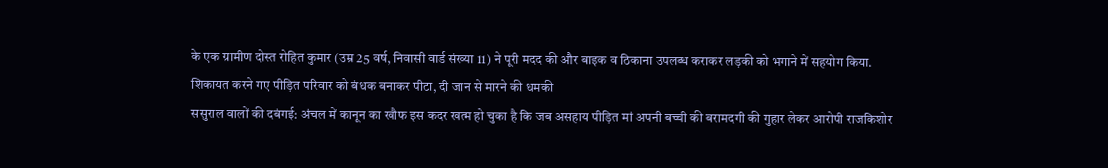के एक ग्रामीण दोस्त रोहित कुमार (उम्र 25 वर्ष, निवासी वार्ड संख्या 11) ने पूरी मदद की और बाइक व ठिकाना उपलब्ध कराकर लड़की को भगाने में सहयोग किया.
शिकायत करने गए पीड़ित परिवार को बंधक बनाकर पीटा, दी जान से मारने की धमकी
ससुराल वालों की दबंगई: अंचल में कानून का खौफ इस कदर खत्म हो चुका है कि जब असहाय पीड़ित मां अपनी बच्ची की बरामदगी की गुहार लेकर आरोपी राजकिशोर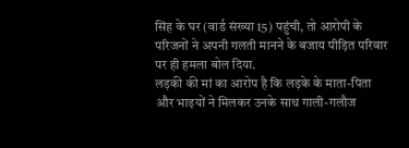सिंह के घर (वार्ड संख्या 15) पहुंची, तो आरोपी के परिजनों ने अपनी गलती मानने के बजाय पीड़ित परिवार पर ही हमला बोल दिया.
लड़की की मां का आरोप है कि लड़के के माता-पिता और भाइयों ने मिलकर उनके साथ गाली-गलौज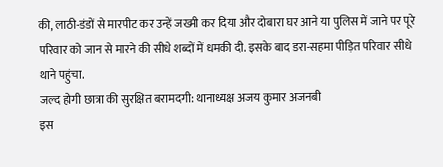की, लाठी-डंडों से मारपीट कर उन्हें जख्मी कर दिया और दोबारा घर आने या पुलिस में जाने पर पूरे परिवार को जान से मारने की सीधे शब्दों में धमकी दी. इसके बाद डरा-सहमा पीड़ित परिवार सीधे थाने पहुंचा.
जल्द होगी छात्रा की सुरक्षित बरामदगी: थानाध्यक्ष अजय कुमार अजनबी
इस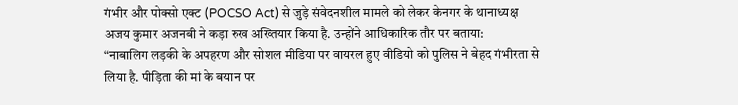गंभीर और पोक्सो एक्ट (POCSO Act) से जुड़े संवेदनशील मामले को लेकर केनगर के थानाध्यक्ष अजय कुमार अजनबी ने कड़ा रुख अख्तियार किया है. उन्होंने आधिकारिक तौर पर बताया:
“नाबालिग लड़की के अपहरण और सोशल मीडिया पर वायरल हुए वीडियो को पुलिस ने बेहद गंभीरता से लिया है. पीड़िता की मां के बयान पर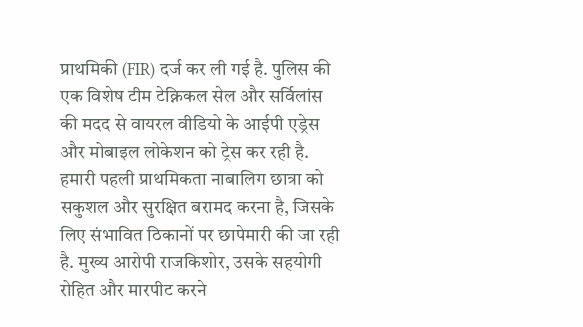प्राथमिकी (FIR) दर्ज कर ली गई है. पुलिस की एक विशेष टीम टेक्निकल सेल और सर्विलांस की मदद से वायरल वीडियो के आईपी एड्रेस और मोबाइल लोकेशन को ट्रेस कर रही है. हमारी पहली प्राथमिकता नाबालिग छात्रा को सकुशल और सुरक्षित बरामद करना है, जिसके लिए संभावित ठिकानों पर छापेमारी की जा रही है. मुख्य आरोपी राजकिशोर, उसके सहयोगी रोहित और मारपीट करने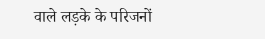वाले लड़के के परिजनों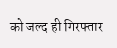को जल्द ही गिरफ्तार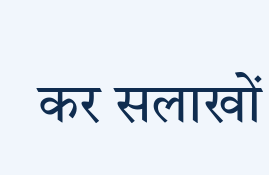कर सलाखों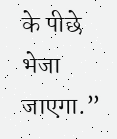के पीछे भेजा जाएगा.”